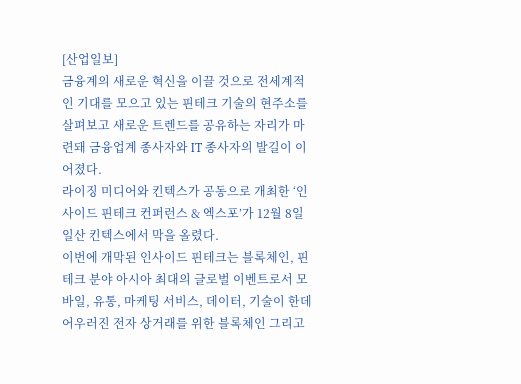[산업일보]
금융계의 새로운 혁신을 이끌 것으로 전세계적인 기대를 모으고 있는 핀테크 기술의 현주소를 살펴보고 새로운 트렌드를 공유하는 자리가 마련돼 금융업계 종사자와 IT 종사자의 발길이 이어졌다.
라이징 미디어와 킨텍스가 공동으로 개최한 ‘인사이드 핀테크 컨퍼런스 & 엑스포’가 12월 8일 일산 킨텍스에서 막을 올렸다.
이번에 개막된 인사이드 핀테크는 블록체인, 핀테크 분야 아시아 최대의 글로벌 이벤트로서 모바일, 유통, 마케팅 서비스, 데이터, 기술이 한데 어우러진 전자 상거래를 위한 블록체인 그리고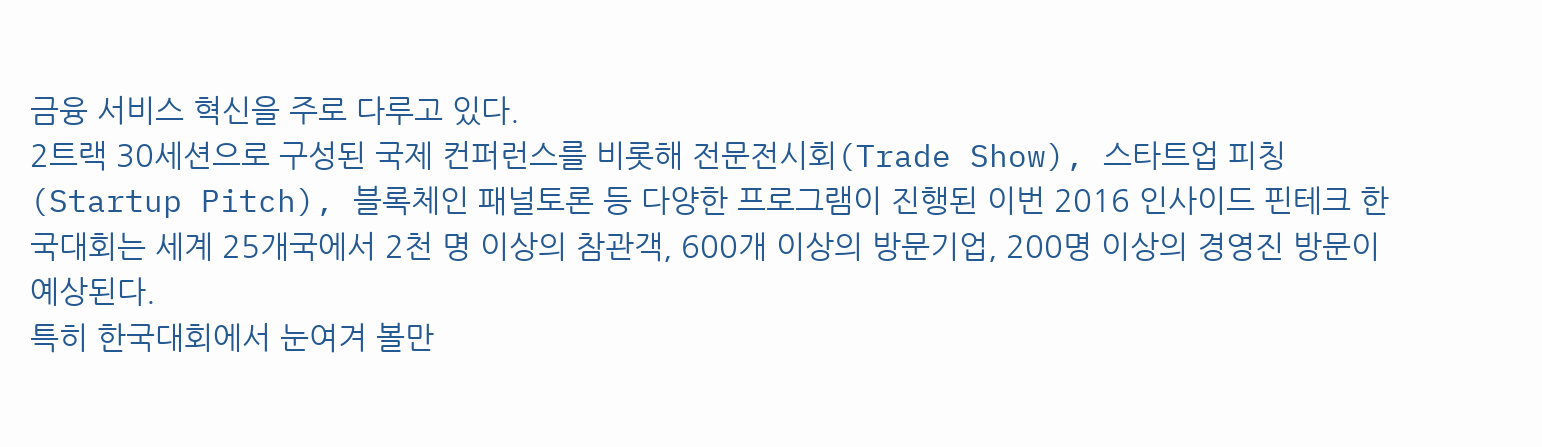금융 서비스 혁신을 주로 다루고 있다.
2트랙 30세션으로 구성된 국제 컨퍼런스를 비롯해 전문전시회(Trade Show), 스타트업 피칭(Startup Pitch), 블록체인 패널토론 등 다양한 프로그램이 진행된 이번 2016 인사이드 핀테크 한국대회는 세계 25개국에서 2천 명 이상의 참관객, 600개 이상의 방문기업, 200명 이상의 경영진 방문이 예상된다.
특히 한국대회에서 눈여겨 볼만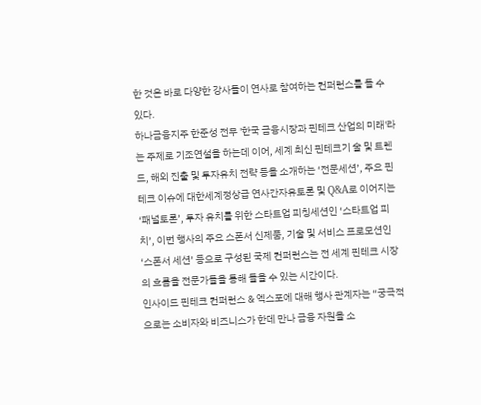한 것은 바로 다양한 강사들이 연사로 참여하는 컨퍼런스를 들 수 있다.
하나금융지주 한준성 전무 '한국 금융시장과 핀테크 산업의 미래'라는 주제로 기조연설을 하는데 이어, 세계 최신 핀테크기 술 및 트렌드, 해외 진출 및 투자유치 전략 등을 소개하는 ‘전문세션’, 주요 핀테크 이슈에 대한세계정상급 연사간자유토론 및 Q&A로 이어지는 ‘패널토론’, 투자 유치를 위한 스타트업 피칭세션인 ‘스타트업 피치’, 이번 행사의 주요 스폰서 신제품, 기술 및 서비스 프로모션인 ‘스폰서 세션’ 등으로 구성된 국제 컨퍼런스는 전 세계 핀테크 시장의 흐름을 전문가들을 통해 들을 수 있는 시간이다.
인사이드 핀테크 컨퍼런스 & 엑스포에 대해 행사 관계자는 “궁극적으로는 소비자와 비즈니스가 한데 만나 금융 자원을 소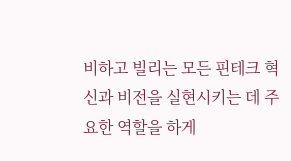비하고 빌리는 모든 핀테크 혁신과 비전을 실현시키는 데 주요한 역할을 하게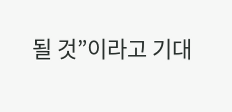될 것”이라고 기대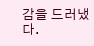감을 드러냈다.